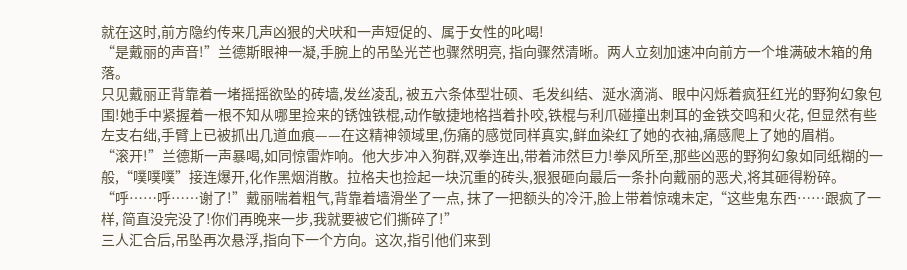就在这时,前方隐约传来几声凶狠的犬吠和一声短促的、属于女性的叱喝!
“是戴丽的声音!”兰德斯眼神一凝,手腕上的吊坠光芒也骤然明亮, 指向骤然清晰。两人立刻加速冲向前方一个堆满破木箱的角落。
只见戴丽正背靠着一堵摇摇欲坠的砖墙,发丝凌乱, 被五六条体型壮硕、毛发纠结、涎水滴淌、眼中闪烁着疯狂红光的野狗幻象包围!她手中紧握着一根不知从哪里捡来的锈蚀铁棍,动作敏捷地格挡着扑咬,铁棍与利爪碰撞出刺耳的金铁交鸣和火花, 但显然有些左支右绌,手臂上已被抓出几道血痕——在这精神领域里,伤痛的感觉同样真实,鲜血染红了她的衣袖,痛感爬上了她的眉梢。
“滚开!”兰德斯一声暴喝,如同惊雷炸响。他大步冲入狗群,双拳连出,带着沛然巨力!拳风所至,那些凶恶的野狗幻象如同纸糊的一般,“噗噗噗”接连爆开,化作黑烟消散。拉格夫也捡起一块沉重的砖头,狠狠砸向最后一条扑向戴丽的恶犬,将其砸得粉碎。
“呼……呼……谢了!”戴丽喘着粗气,背靠着墙滑坐了一点, 抹了一把额头的冷汗,脸上带着惊魂未定,“这些鬼东西……跟疯了一样, 简直没完没了!你们再晚来一步,我就要被它们撕碎了!”
三人汇合后,吊坠再次悬浮,指向下一个方向。这次,指引他们来到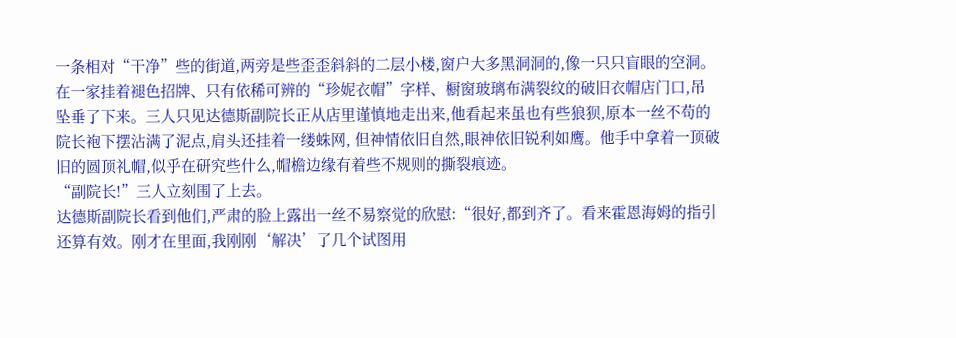一条相对“干净”些的街道,两旁是些歪歪斜斜的二层小楼,窗户大多黑洞洞的,像一只只盲眼的空洞。
在一家挂着褪色招牌、只有依稀可辨的“珍妮衣帽”字样、橱窗玻璃布满裂纹的破旧衣帽店门口,吊坠垂了下来。三人只见达德斯副院长正从店里谨慎地走出来,他看起来虽也有些狼狈,原本一丝不苟的院长袍下摆沾满了泥点,肩头还挂着一缕蛛网, 但神情依旧自然,眼神依旧锐利如鹰。他手中拿着一顶破旧的圆顶礼帽,似乎在研究些什么,帽檐边缘有着些不规则的撕裂痕迹。
“副院长!”三人立刻围了上去。
达德斯副院长看到他们,严肃的脸上露出一丝不易察觉的欣慰:“很好,都到齐了。看来霍恩海姆的指引还算有效。刚才在里面,我刚刚‘解决’了几个试图用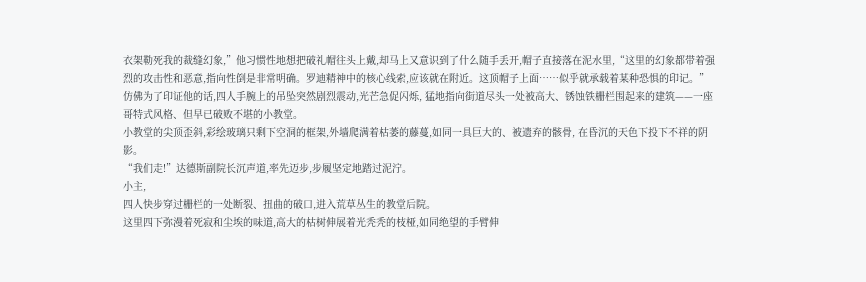衣架勒死我的裁缝幻象,”他习惯性地想把破礼帽往头上戴,却马上又意识到了什么随手丢开,帽子直接落在泥水里,“这里的幻象都带着强烈的攻击性和恶意,指向性倒是非常明确。罗迪精神中的核心线索,应该就在附近。这顶帽子上面……似乎就承载着某种恐惧的印记。”
仿佛为了印证他的话,四人手腕上的吊坠突然剧烈震动,光芒急促闪烁, 猛地指向街道尽头一处被高大、锈蚀铁栅栏围起来的建筑——一座哥特式风格、但早已破败不堪的小教堂。
小教堂的尖顶歪斜,彩绘玻璃只剩下空洞的框架,外墙爬满着枯萎的藤蔓,如同一具巨大的、被遗弃的骸骨, 在昏沉的天色下投下不祥的阴影。
“我们走!”达德斯副院长沉声道,率先迈步,步履坚定地踏过泥泞。
小主,
四人快步穿过栅栏的一处断裂、扭曲的破口,进入荒草丛生的教堂后院。
这里四下弥漫着死寂和尘埃的味道,高大的枯树伸展着光秃秃的枝桠,如同绝望的手臂伸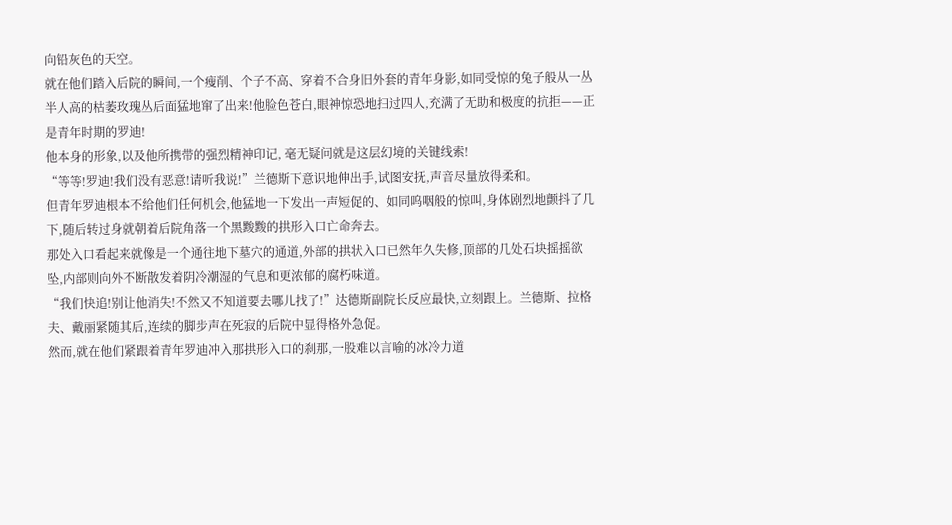向铅灰色的天空。
就在他们踏入后院的瞬间,一个瘦削、个子不高、穿着不合身旧外套的青年身影,如同受惊的兔子般从一丛半人高的枯萎玫瑰丛后面猛地窜了出来!他脸色苍白,眼神惊恐地扫过四人,充满了无助和极度的抗拒——正是青年时期的罗迪!
他本身的形象,以及他所携带的强烈精神印记, 毫无疑问就是这层幻境的关键线索!
“等等!罗迪!我们没有恶意!请听我说!”兰德斯下意识地伸出手,试图安抚,声音尽量放得柔和。
但青年罗迪根本不给他们任何机会,他猛地一下发出一声短促的、如同呜咽般的惊叫,身体剧烈地颤抖了几下,随后转过身就朝着后院角落一个黑黢黢的拱形入口亡命奔去。
那处入口看起来就像是一个通往地下墓穴的通道,外部的拱状入口已然年久失修,顶部的几处石块摇摇欲坠,内部则向外不断散发着阴冷潮湿的气息和更浓郁的腐朽味道。
“我们快追!别让他消失!不然又不知道要去哪儿找了!”达德斯副院长反应最快,立刻跟上。兰德斯、拉格夫、戴丽紧随其后,连续的脚步声在死寂的后院中显得格外急促。
然而,就在他们紧跟着青年罗迪冲入那拱形入口的刹那,一股难以言喻的冰冷力道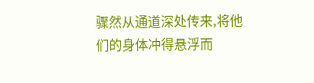骤然从通道深处传来,将他们的身体冲得悬浮而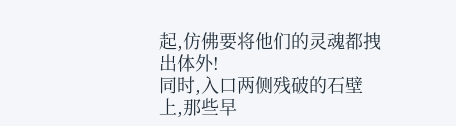起,仿佛要将他们的灵魂都拽出体外!
同时,入口两侧残破的石壁上,那些早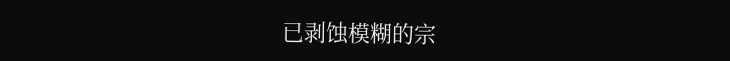已剥蚀模糊的宗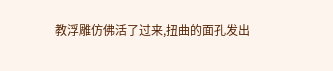教浮雕仿佛活了过来,扭曲的面孔发出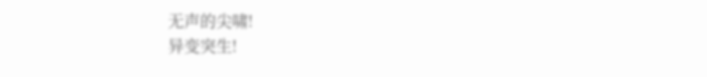无声的尖啸!
异变突生!